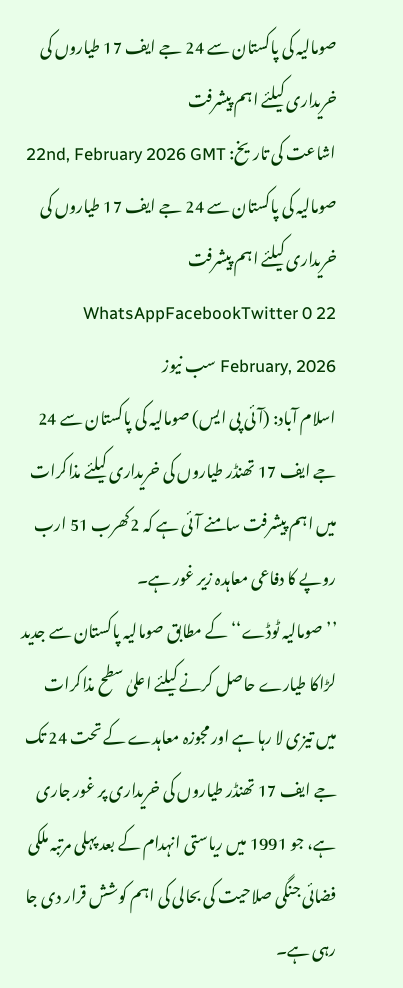صومالیہ کی پاکستان سے 24 جے ایف 17 طیاروں کی خریداری کیلئے اہم پیشرفت
اشاعت کی تاریخ: 22nd, February 2026 GMT
صومالیہ کی پاکستان سے 24 جے ایف 17 طیاروں کی خریداری کیلئے اہم پیشرفت WhatsAppFacebookTwitter 0 22 February, 2026 سب نیوز
اسلام آباد: (آئی پی ایس) صومالیہ کی پاکستان سے 24 جے ایف 17 تھنڈر طیاروں کی خریداری کیلئے مذاکرات میں اہم پیشرفت سامنے آئی ہے کہ 2کھرب 51 ارب روپے کا دفاعی معاہدہ زیر غور ہے۔
’’صومالیہ ٹوڈے‘‘ کے مطابق صومالیہ پاکستان سے جدید لڑاکا طیارے حاصل کرنے کیلئے اعلیٰ سطح مذاکرات میں تیزی لا رہا ہے اور مجوزہ معاہدے کے تحت 24 تک جے ایف 17 تھنڈر طیاروں کی خریداری پر غور جاری ہے، جو 1991 میں ریاستی انہدام کے بعد پہلی مرتبہ ملکی فضائی جنگی صلاحیت کی بحالی کی اہم کوشش قرار دی جا رہی ہے۔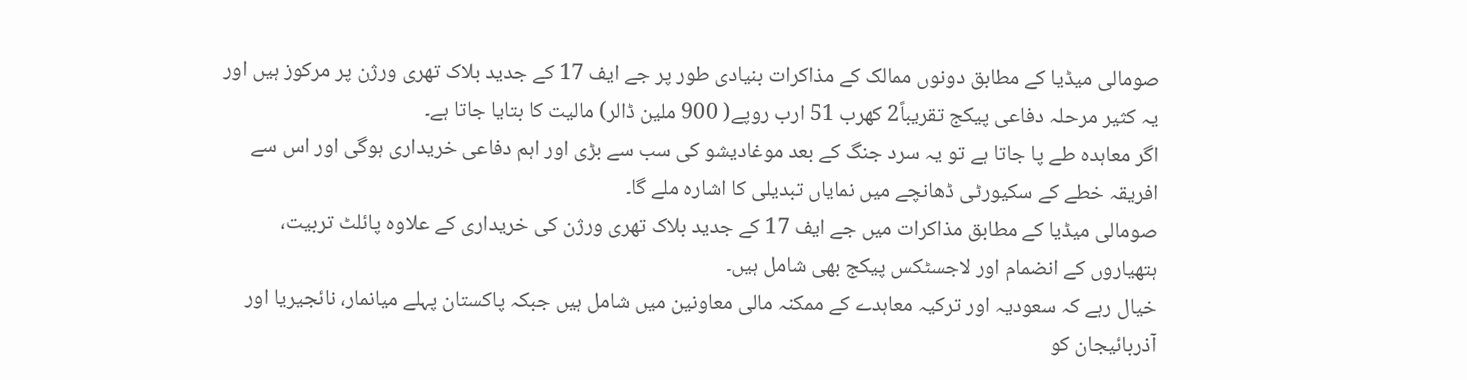صومالی میڈیا کے مطابق دونوں ممالک کے مذاکرات بنیادی طور پر جے ایف 17 کے جدید بلاک تھری ورژن پر مرکوز ہیں اور یہ کثیر مرحلہ دفاعی پیکج تقریباً2 کھرب 51 ارب روپے( 900 ملین ڈالر) مالیت کا بتایا جاتا ہے۔
اگر معاہدہ طے پا جاتا ہے تو یہ سرد جنگ کے بعد موغادیشو کی سب سے بڑی اور اہم دفاعی خریداری ہوگی اور اس سے افریقہ خطے کے سکیورٹی ڈھانچے میں نمایاں تبدیلی کا اشارہ ملے گا۔
صومالی میڈیا کے مطابق مذاکرات میں جے ایف 17 کے جدید بلاک تھری ورژن کی خریداری کے علاوہ پائلٹ تربیت، ہتھیاروں کے انضمام اور لاجسٹکس پیکج بھی شامل ہیں۔
خیال رہے کہ سعودیہ اور ترکیہ معاہدے کے ممکنہ مالی معاونین میں شامل ہیں جبکہ پاکستان پہلے میانمار، نائجیریا اور آذربائیجان کو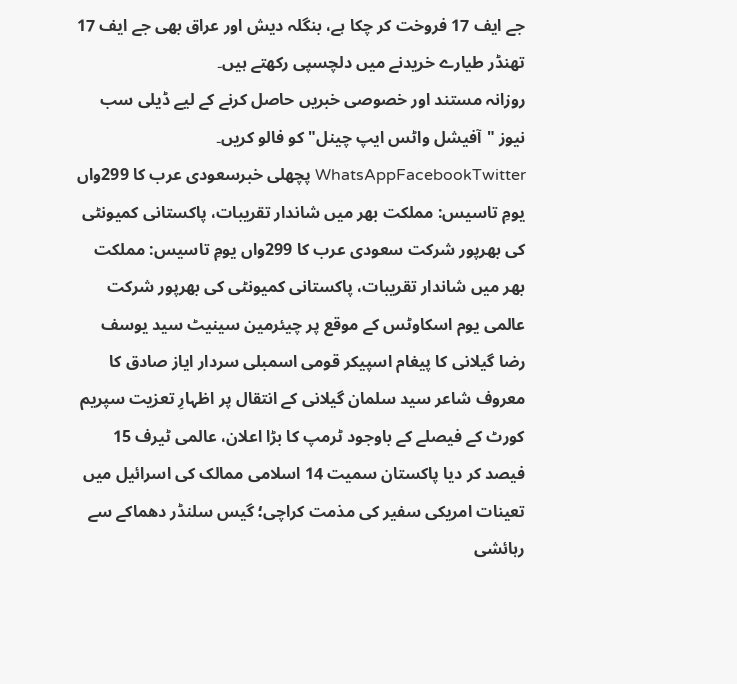جے ایف 17 فروخت کر چکا ہے، بنگلہ دیش اور عراق بھی جے ایف 17 تھنڈر طیارے خریدنے میں دلچسپی رکھتے ہیں۔
روزانہ مستند اور خصوصی خبریں حاصل کرنے کے لیے ڈیلی سب نیوز "آفیشل واٹس ایپ چینل" کو فالو کریں۔
WhatsAppFacebookTwitter پچھلی خبرسعودی عرب کا 299واں یومِ تاسیس: مملکت بھر میں شاندار تقریبات، پاکستانی کمیونٹی کی بھرپور شرکت سعودی عرب کا 299واں یومِ تاسیس: مملکت بھر میں شاندار تقریبات، پاکستانی کمیونٹی کی بھرپور شرکت عالمی یوم اسکاوٹس کے موقع پر چیئرمین سینیٹ سید یوسف رضا گیلانی کا پیغام اسپیکر قومی اسمبلی سردار ایاز صادق کا معروف شاعر سید سلمان گیلانی کے انتقال پر اظہارِ تعزیت سپریم کورٹ کے فیصلے کے باوجود ٹرمپ کا بڑا اعلان، عالمی ٹیرف 15 فیصد کر دیا پاکستان سمیت 14 اسلامی ممالک کی اسرائیل میں تعینات امریکی سفیر کی مذمت کراچی؛ گیس سلنڈر دھماکے سے رہائشی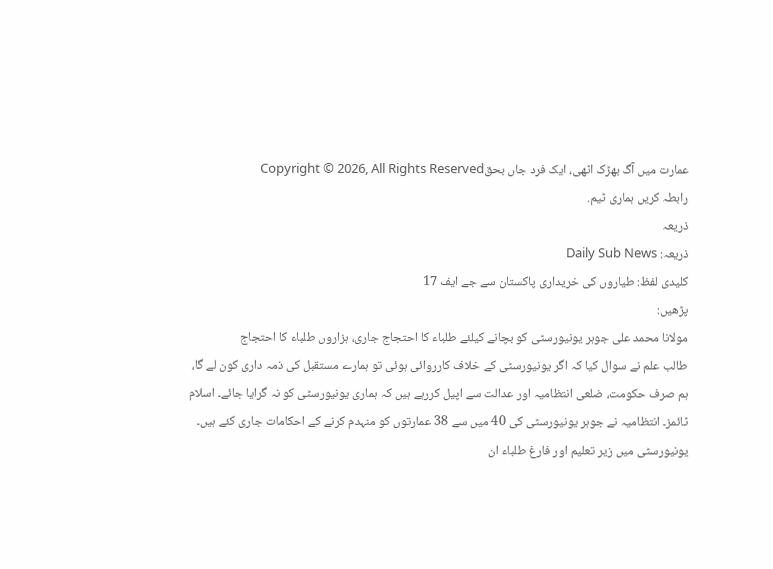عمارت میں آگ بھڑک اٹھی، ایک فرد جاں بحقCopyright © 2026, All Rights Reserved
رابطہ کریں ہماری ٹیم.
ذریعہ
ذریعہ: Daily Sub News
کلیدی لفظ: طیاروں کی خریداری پاکستان سے جے ایف 17
پڑھیں:
مولانا محمد علی جوہر یونیورسٹی کو بچانے کیلئے طلباء کا احتجاج جاری، ہزاروں طلباء کا احتجاج
طالب علم نے سوال کیا کہ اگر یونیورسٹی کے خلاف کارروائی ہوئی تو ہمارے مستقبل کی ذمہ داری کون لے گا، ہم صرف حکومت، ضلعی انتظامیہ اور عدالت سے اپیل کررہے ہیں کہ ہماری یونیورسٹی کو نہ گرایا جائے۔ اسلام ٹائمز۔ انتظامیہ نے جوہر یونیورسٹی کی 40 میں سے 38 عمارتوں کو منہدم کرنے کے احکامات جاری کئے ہیں۔ یونیورسٹی میں زیر تعلیم اور فارغ طلباء ان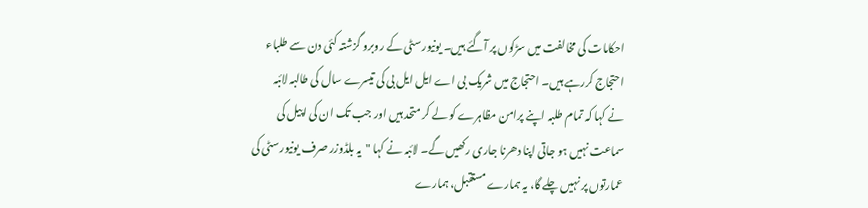احکامات کی مخالفت میں سڑکوں پر آگئے ہیں۔ یونیورسٹی کے روبرو گزشتہ کئی دن سے طلباء احتجاج کررہے ہیں۔ احتجاج میں شریک بی اے ایل ایل بی کی تیسرے سال کی طالبہ لائبہ نے کہا کہ تمام طلبہ اپنے پرامن مظاہرے کو لے کر متحد ہیں اور جب تک ان کی اپیل کی سماعت نہیں ہو جاتی اپنا دھرنا جاری رکھیں گے۔ لائبہ نے کہا "یہ بلڈوزر صرف یونیورسٹی کی عمارتوں پر نہیں چلے گا، یہ ہمارے مستقبل، ہمارے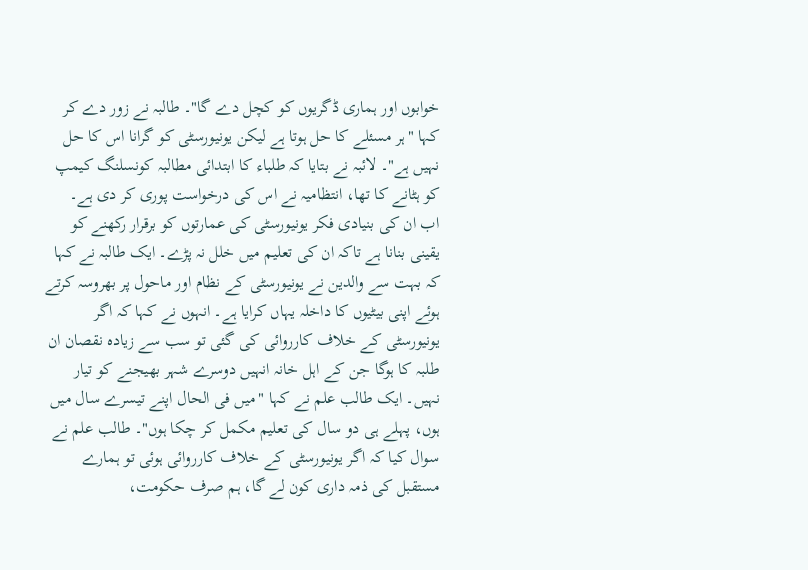خوابوں اور ہماری ڈگریوں کو کچل دے گا"۔ طالبہ نے زور دے کر کہا "ہر مسئلے کا حل ہوتا ہے لیکن یونیورسٹی کو گرانا اس کا حل نہیں ہے"۔ لائبہ نے بتایا کہ طلباء کا ابتدائی مطالبہ کونسلنگ کیمپ کو ہٹانے کا تھا، انتظامیہ نے اس کی درخواست پوری کر دی ہے۔
اب ان کی بنیادی فکر یونیورسٹی کی عمارتوں کو برقرار رکھنے کو یقینی بنانا ہے تاکہ ان کی تعلیم میں خلل نہ پڑے۔ ایک طالبہ نے کہا کہ بہت سے والدین نے یونیورسٹی کے نظام اور ماحول پر بھروسہ کرتے ہوئے اپنی بیٹیوں کا داخلہ یہاں کرایا ہے۔ انہوں نے کہا کہ اگر یونیورسٹی کے خلاف کارروائی کی گئی تو سب سے زیادہ نقصان ان طلبہ کا ہوگا جن کے اہل خانہ انہیں دوسرے شہر بھیجنے کو تیار نہیں۔ ایک طالب علم نے کہا "میں فی الحال اپنے تیسرے سال میں ہوں، پہلے ہی دو سال کی تعلیم مکمل کر چکا ہوں"۔ طالب علم نے سوال کیا کہ اگر یونیورسٹی کے خلاف کارروائی ہوئی تو ہمارے مستقبل کی ذمہ داری کون لے گا، ہم صرف حکومت،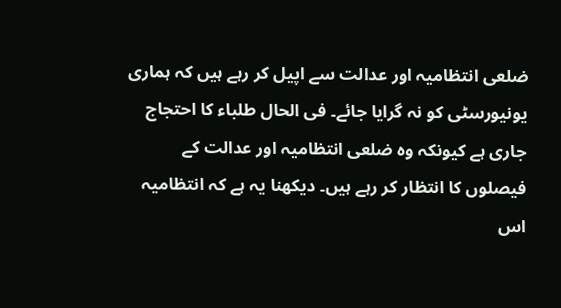ضلعی انتظامیہ اور عدالت سے اپیل کر رہے ہیں کہ ہماری یونیورسٹی کو نہ گرایا جائے۔ فی الحال طلباء کا احتجاج جاری ہے کیونکہ وہ ضلعی انتظامیہ اور عدالت کے فیصلوں کا انتظار کر رہے ہیں۔ دیکھنا یہ ہے کہ انتظامیہ اس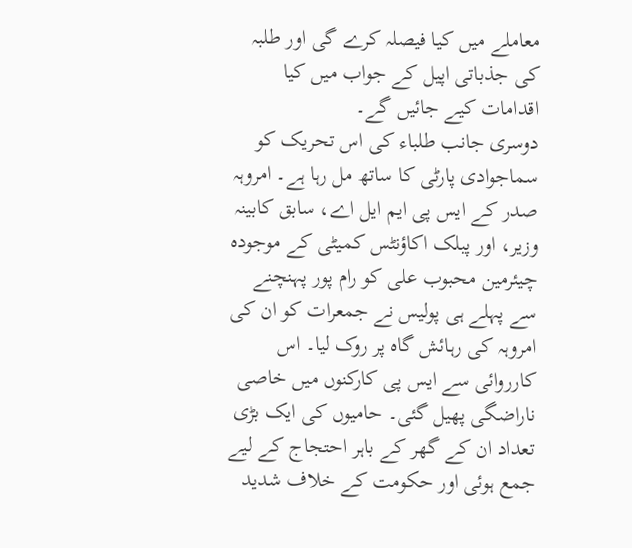معاملے میں کیا فیصلہ کرے گی اور طلبہ کی جذباتی اپیل کے جواب میں کیا اقدامات کیے جائیں گے۔
دوسری جانب طلباء کی اس تحریک کو سماجوادی پارٹی کا ساتھ مل رہا ہے۔ امروہہ صدر کے ایس پی ایم ایل اے، سابق کابینہ وزیر، اور پبلک اکاؤنٹس کمیٹی کے موجودہ چیئرمین محبوب علی کو رام پور پہنچنے سے پہلے ہی پولیس نے جمعرات کو ان کی امروہہ کی رہائش گاہ پر روک لیا۔ اس کارروائی سے ایس پی کارکنوں میں خاصی ناراضگی پھیل گئی۔ حامیوں کی ایک بڑی تعداد ان کے گھر کے باہر احتجاج کے لیے جمع ہوئی اور حکومت کے خلاف شدید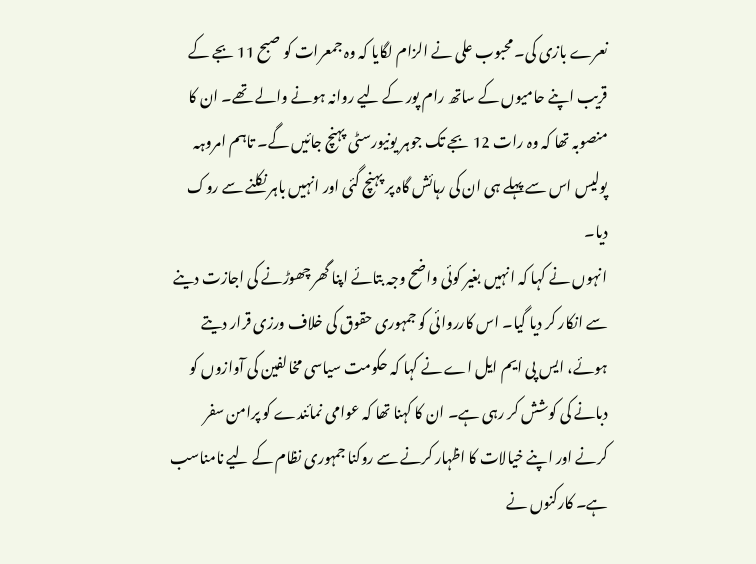نعرے بازی کی۔ محبوب علی نے الزام لگایا کہ وہ جمعرات کو صبح 11 بجے کے قریب اپنے حامیوں کے ساتھ رام پور کے لیے روانہ ہونے والے تھے۔ ان کا منصوبہ تھا کہ وہ رات 12 بجے تک جوہر یونیورسٹی پہنچ جائیں گے۔ تاہم امروہہ پولیس اس سے پہلے ہی ان کی رہائش گاہ پر پہنچ گئی اور انہیں باہر نکلنے سے روک دیا۔
انہوں نے کہا کہ انہیں بغیر کوئی واضح وجہ بتائے اپنا گھر چھوڑنے کی اجازت دینے سے انکار کر دیا گیا۔ اس کارروائی کو جمہوری حقوق کی خلاف ورزی قرار دیتے ہوئے، ایس پی ایم ایل اے نے کہا کہ حکومت سیاسی مخالفین کی آوازوں کو دبانے کی کوشش کر رہی ہے۔ ان کا کہنا تھا کہ عوامی نمائندے کو پرامن سفر کرنے اور اپنے خیالات کا اظہار کرنے سے روکنا جمہوری نظام کے لیے نامناسب ہے۔ کارکنوں نے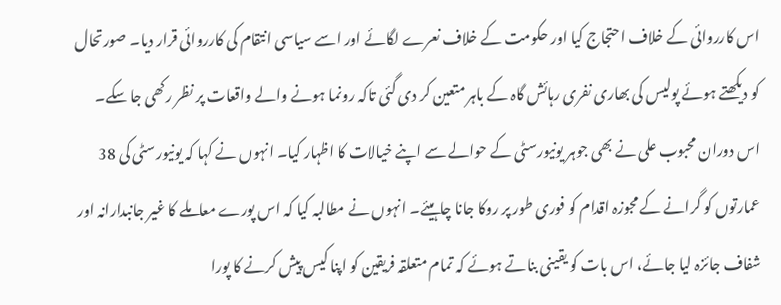اس کارروائی کے خلاف احتجاج کیا اور حکومت کے خلاف نعرے لگائے اور اسے سیاسی انتقام کی کارروائی قرار دیا۔ صورتحال کو دیکھتے ہوئے پولیس کی بھاری نفری رہائش گاہ کے باہر متعین کر دی گئی تاکہ رونما ہونے والے واقعات پر نظر رکھی جا سکے۔
اس دوران محبوب علی نے بھی جوہر یونیورسٹی کے حوالے سے اپنے خیالات کا اظہار کیا۔ انہوں نے کہا کہ یونیورسٹی کی 38 عمارتوں کو گرانے کے مجوزہ اقدام کو فوری طور پر روکا جانا چاہیئے۔ انہوں نے مطالبہ کیا کہ اس پورے معاملے کا غیر جانبدارانہ اور شفاف جائزہ لیا جائے، اس بات کو یقینی بناتے ہوئے کہ تمام متعلقہ فریقین کو اپنا کیس پیش کرنے کا پورا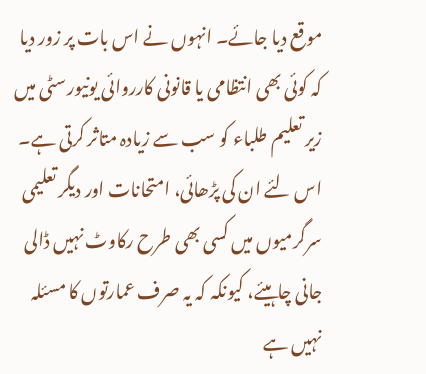موقع دیا جائے۔ انہوں نے اس بات پر زور دیا کہ کوئی بھی انتظامی یا قانونی کارروائی یونیورسٹی میں زیر تعلیم طلباء کو سب سے زیادہ متاثر کرتی ہے۔ اس لئے ان کی پڑھائی، امتحانات اور دیگر تعلیمی سرگرمیوں میں کسی بھی طرح رکاوٹ نہیں ڈالی جانی چاہیئے، کیونکہ کہ یہ صرف عمارتوں کا مسئلہ نہیں ہے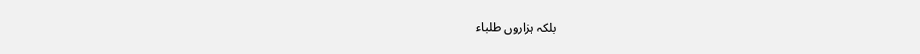بلکہ ہزاروں طلباء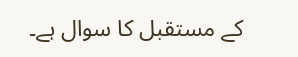کے مستقبل کا سوال ہے۔